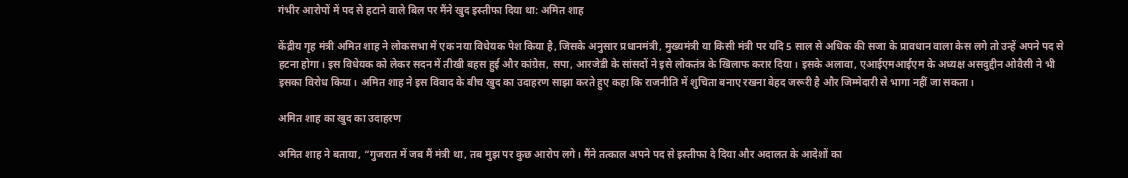गंभीर आरोपों में पद से हटाने वाले बिल पर मैंने खुद इस्तीफा दिया था: अमित शाह

केंद्रीय गृह मंत्री अमित शाह ने लोकसभा में एक नया विधेयक पेश किया है, जिसके अनुसार प्रधानमंत्री, मुख्यमंत्री या किसी मंत्री पर यदि 5 साल से अधिक की सजा के प्रावधान वाला केस लगे तो उन्हें अपने पद से हटना होगा। इस विधेयक को लेकर सदन में तीखी बहस हुई और कांग्रेस, सपा, आरजेडी के सांसदों ने इसे लोकतंत्र के खिलाफ करार दिया। इसके अलावा, एआईएमआईएम के अध्यक्ष असदुद्दीन ओवैसी ने भी इसका विरोध किया। अमित शाह ने इस विवाद के बीच खुद का उदाहरण साझा करते हुए कहा कि राजनीति में शुचिता बनाए रखना बेहद जरूरी है और जिम्मेदारी से भागा नहीं जा सकता।

अमित शाह का खुद का उदाहरण

अमित शाह ने बताया, “गुजरात में जब मैं मंत्री था, तब मुझ पर कुछ आरोप लगे। मैंने तत्काल अपने पद से इस्तीफा दे दिया और अदालत के आदेशों का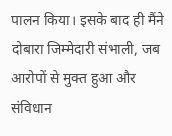पालन किया। इसके बाद ही मैंने दोबारा जिम्मेदारी संभाली, जब आरोपों से मुक्त हुआ और संविधान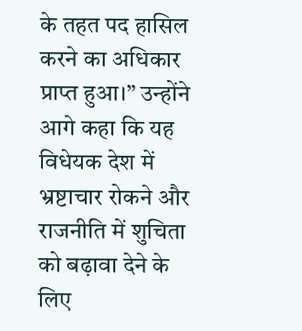के तहत पद हासिल करने का अधिकार प्राप्त हुआ।” उन्होंने आगे कहा कि यह विधेयक देश में भ्रष्टाचार रोकने और राजनीति में शुचिता को बढ़ावा देने के लिए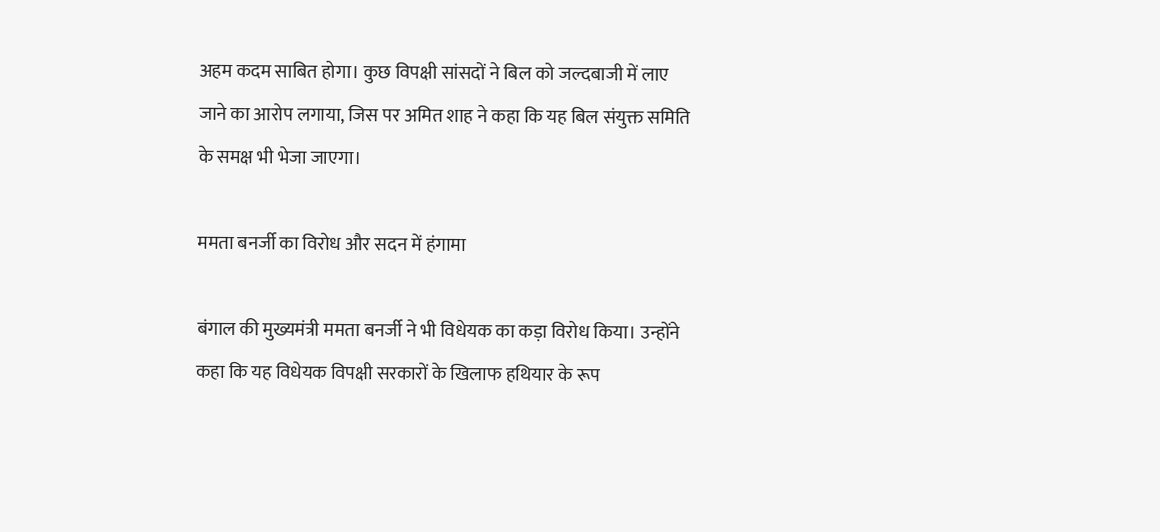अहम कदम साबित होगा। कुछ विपक्षी सांसदों ने बिल को जल्दबाजी में लाए जाने का आरोप लगाया, जिस पर अमित शाह ने कहा कि यह बिल संयुक्त समिति के समक्ष भी भेजा जाएगा।

ममता बनर्जी का विरोध और सदन में हंगामा

बंगाल की मुख्यमंत्री ममता बनर्जी ने भी विधेयक का कड़ा विरोध किया। उन्होंने कहा कि यह विधेयक विपक्षी सरकारों के खिलाफ हथियार के रूप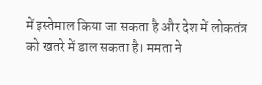में इस्तेमाल किया जा सकता है और देश में लोकतंत्र को खतरे में डाल सकता है। ममता ने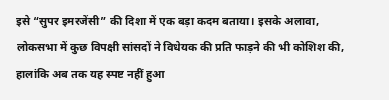इसे “सुपर इमरजेंसी” की दिशा में एक बड़ा कदम बताया। इसके अलावा, लोकसभा में कुछ विपक्षी सांसदों ने विधेयक की प्रति फाड़ने की भी कोशिश की, हालांकि अब तक यह स्पष्ट नहीं हुआ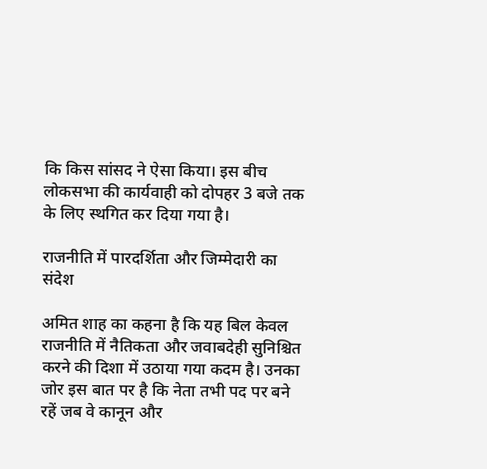कि किस सांसद ने ऐसा किया। इस बीच लोकसभा की कार्यवाही को दोपहर 3 बजे तक के लिए स्थगित कर दिया गया है।

राजनीति में पारदर्शिता और जिम्मेदारी का संदेश

अमित शाह का कहना है कि यह बिल केवल राजनीति में नैतिकता और जवाबदेही सुनिश्चित करने की दिशा में उठाया गया कदम है। उनका जोर इस बात पर है कि नेता तभी पद पर बने रहें जब वे कानून और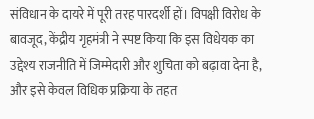संविधान के दायरे में पूरी तरह पारदर्शी हों। विपक्षी विरोध के बावजूद, केंद्रीय गृहमंत्री ने स्पष्ट किया कि इस विधेयक का उद्देश्य राजनीति में जिम्मेदारी और शुचिता को बढ़ावा देना है, और इसे केवल विधिक प्रक्रिया के तहत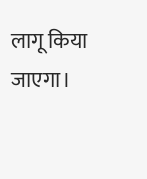लागू किया जाएगा।